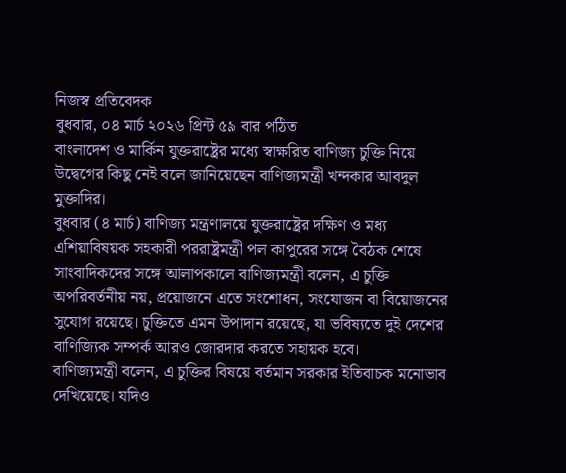নিজস্ব প্রতিবেদক
বুধবার, ০৪ মার্চ ২০২৬ প্রিন্ট ৫৯ বার পঠিত
বাংলাদেশ ও মার্কিন যুক্তরাষ্ট্রের মধ্যে স্বাক্ষরিত বাণিজ্য চুক্তি নিয়ে উদ্বেগের কিছু নেই বলে জানিয়েছেন বাণিজ্যমন্ত্রী খন্দকার আবদুল মুক্তাদির।
বুধবার (৪ মার্চ) বাণিজ্য মন্ত্রণালয়ে যুক্তরাষ্ট্রের দক্ষিণ ও মধ্য এশিয়াবিষয়ক সহকারী পররাষ্ট্রমন্ত্রী পল কাপুরের সঙ্গে বৈঠক শেষে সাংবাদিকদের সঙ্গে আলাপকালে বাণিজ্যমন্ত্রী বলেন, এ চুক্তি অপরিবর্তনীয় নয়, প্রয়োজনে এতে সংশোধন, সংযোজন বা বিয়োজনের সুযোগ রয়েছে। চুক্তিতে এমন উপাদান রয়েছে, যা ভবিষ্যতে দুই দেশের বাণিজ্যিক সম্পর্ক আরও জোরদার করতে সহায়ক হবে।
বাণিজ্যমন্ত্রী বলেন, এ চুক্তির বিষয়ে বর্তমান সরকার ইতিবাচক মনোভাব দেখিয়েছে। যদিও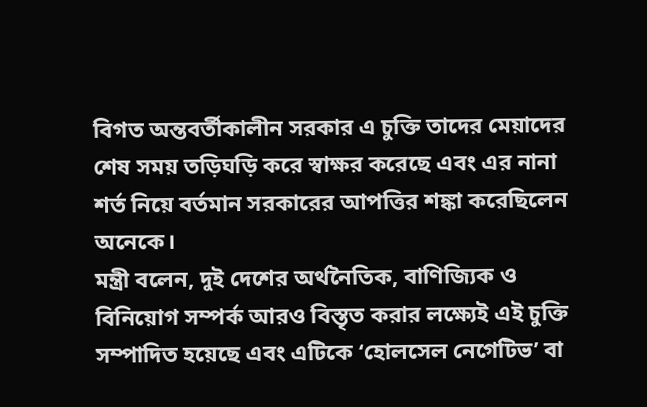বিগত অন্তবর্তীকালীন সরকার এ চুক্তি তাদের মেয়াদের শেষ সময় তড়িঘড়ি করে স্বাক্ষর করেছে এবং এর নানা শর্ত নিয়ে বর্তমান সরকারের আপত্তির শঙ্কা করেছিলেন অনেকে।
মন্ত্রী বলেন, দুই দেশের অর্থনৈতিক, বাণিজ্যিক ও বিনিয়োগ সম্পর্ক আরও বিস্তৃত করার লক্ষ্যেই এই চুক্তি সম্পাদিত হয়েছে এবং এটিকে ‘হোলসেল নেগেটিভ’ বা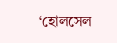‘হোলসেল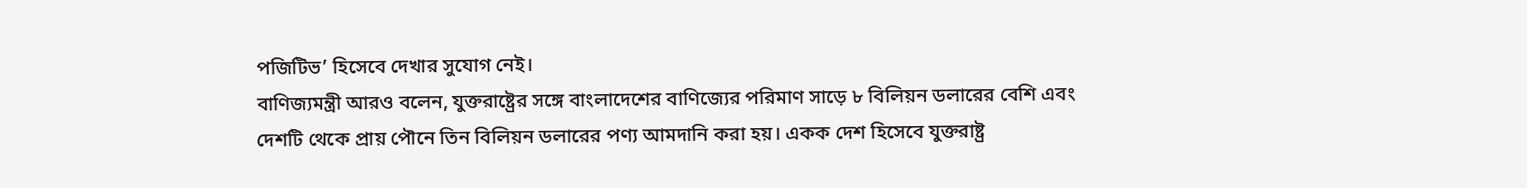পজিটিভ’ হিসেবে দেখার সুযোগ নেই।
বাণিজ্যমন্ত্রী আরও বলেন, যুক্তরাষ্ট্রের সঙ্গে বাংলাদেশের বাণিজ্যের পরিমাণ সাড়ে ৮ বিলিয়ন ডলারের বেশি এবং দেশটি থেকে প্রায় পৌনে তিন বিলিয়ন ডলারের পণ্য আমদানি করা হয়। একক দেশ হিসেবে যুক্তরাষ্ট্র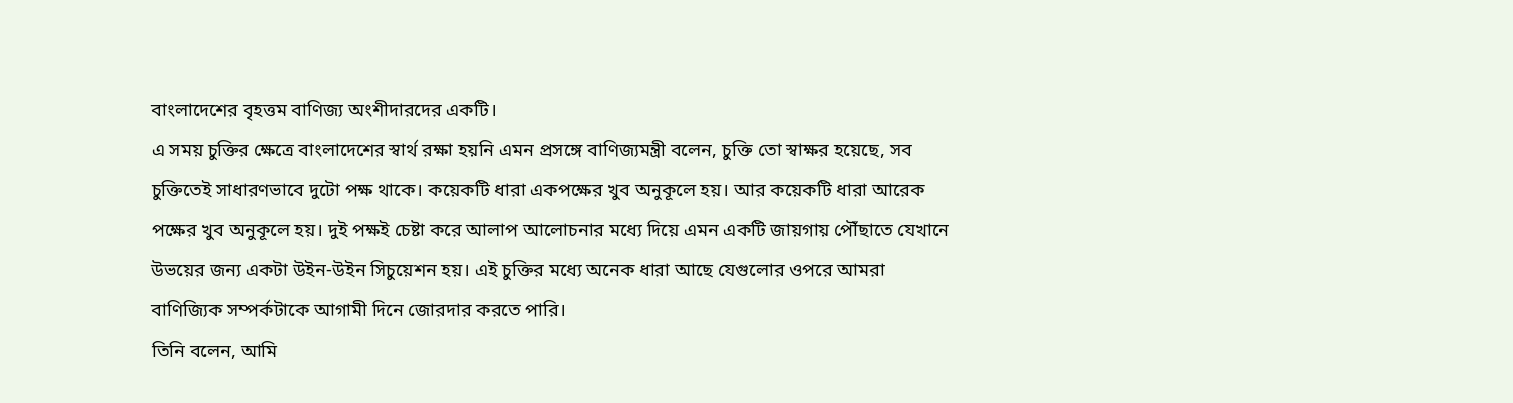বাংলাদেশের বৃহত্তম বাণিজ্য অংশীদারদের একটি।
এ সময় চুক্তির ক্ষেত্রে বাংলাদেশের স্বার্থ রক্ষা হয়নি এমন প্রসঙ্গে বাণিজ্যমন্ত্রী বলেন, চুক্তি তো স্বাক্ষর হয়েছে, সব চুক্তিতেই সাধারণভাবে দুটো পক্ষ থাকে। কয়েকটি ধারা একপক্ষের খুব অনুকূলে হয়। আর কয়েকটি ধারা আরেক পক্ষের খুব অনুকূলে হয়। দুই পক্ষই চেষ্টা করে আলাপ আলোচনার মধ্যে দিয়ে এমন একটি জায়গায় পৌঁছাতে যেখানে উভয়ের জন্য একটা উইন-উইন সিচুয়েশন হয়। এই চুক্তির মধ্যে অনেক ধারা আছে যেগুলোর ওপরে আমরা বাণিজ্যিক সম্পর্কটাকে আগামী দিনে জোরদার করতে পারি।
তিনি বলেন, আমি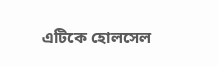এটিকে হোলসেল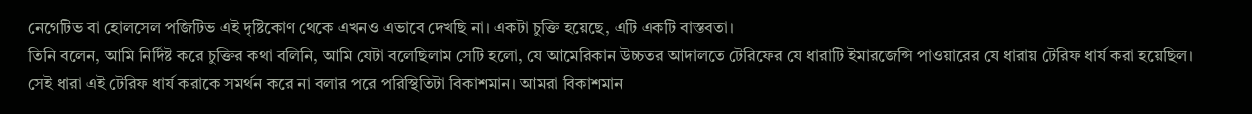নেগেটিভ বা হোলসেল পজিটিভ এই দৃষ্টিকোণ থেকে এখনও এভাবে দেখছি না। একটা চুক্তি হয়েছে, এটি একটি বাস্তবতা।
তিনি বলেন, আমি নির্দিষ্ট করে চুক্তির কথা বলিনি, আমি যেটা বলেছিলাম সেটি হলো, যে আমেরিকান উচ্চতর আদালতে টেরিফের যে ধারাটি ইমারজেন্সি পাওয়ারের যে ধারায় টেরিফ ধার্য করা হয়েছিল। সেই ধারা এই টেরিফ ধার্য করাকে সমর্থন করে না বলার পরে পরিস্থিতিটা বিকাশমান। আমরা বিকাশমান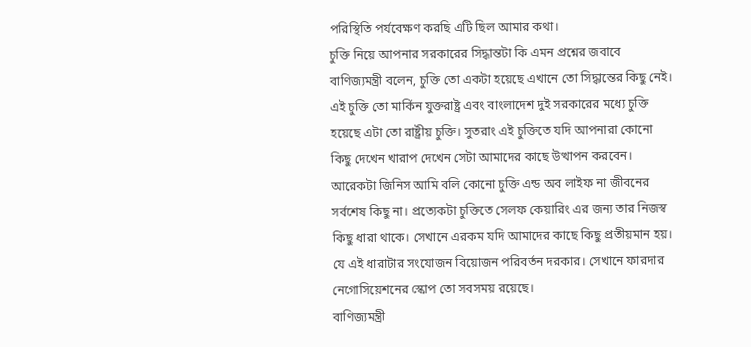পরিস্থিতি পর্যবেক্ষণ করছি এটি ছিল আমার কথা।
চুক্তি নিয়ে আপনার সরকারের সিদ্ধান্তটা কি এমন প্রশ্নের জবাবে বাণিজ্যমন্ত্রী বলেন, চুক্তি তো একটা হয়েছে এখানে তো সিদ্ধান্তের কিছু নেই। এই চুক্তি তো মার্কিন যুক্তরাষ্ট্র এবং বাংলাদেশ দুই সরকারের মধ্যে চুক্তি হয়েছে এটা তো রাষ্ট্রীয় চুক্তি। সুতরাং এই চুক্তিতে যদি আপনারা কোনো কিছু দেখেন খারাপ দেখেন সেটা আমাদের কাছে উত্থাপন করবেন।
আরেকটা জিনিস আমি বলি কোনো চুক্তি এন্ড অব লাইফ না জীবনের সর্বশেষ কিছু না। প্রত্যেকটা চুক্তিতে সেলফ কেয়ারিং এর জন্য তার নিজস্ব কিছু ধারা থাকে। সেখানে এরকম যদি আমাদের কাছে কিছু প্রতীয়মান হয়। যে এই ধারাটার সংযোজন বিয়োজন পরিবর্তন দরকার। সেখানে ফারদার নেগোসিয়েশনের স্কোপ তো সবসময় রয়েছে।
বাণিজ্যমন্ত্রী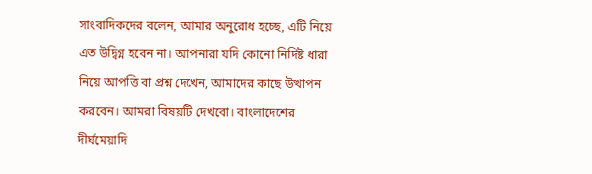সাংবাদিকদের বলেন, আমার অনুরোধ হচ্ছে, এটি নিয়ে এত উদ্বিগ্ন হবেন না। আপনারা যদি কোনো নির্দিষ্ট ধারা নিয়ে আপত্তি বা প্রশ্ন দেখেন, আমাদের কাছে উত্থাপন করবেন। আমরা বিষয়টি দেখবো। বাংলাদেশের দীর্ঘমেয়াদি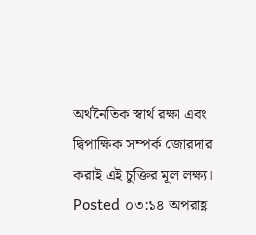অর্থনৈতিক স্বার্থ রক্ষা এবং দ্বিপাক্ষিক সম্পর্ক জোরদার করাই এই চুক্তির মূল লক্ষ্য।
Posted ০৩:১৪ অপরাহ্ণ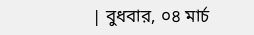| বুধবার, ০৪ মার্চ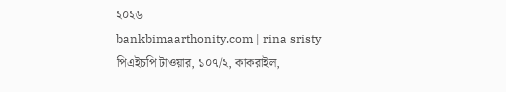২০২৬
bankbimaarthonity.com | rina sristy
পিএইচপি টাওয়ার, ১০৭/২, কাকরাইল,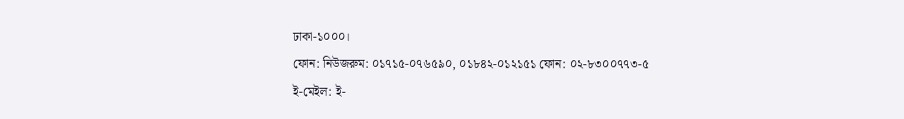ঢাকা-১০০০।
ফোন: নিউজরুম: ০১৭১৫-০৭৬৫৯০, ০১৮৪২-০১২১৫১ ফোন: ০২-৮৩০০৭৭৩-৫
ই-মেইল: ই-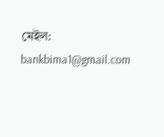মেইল: bankbima1@gmail.com